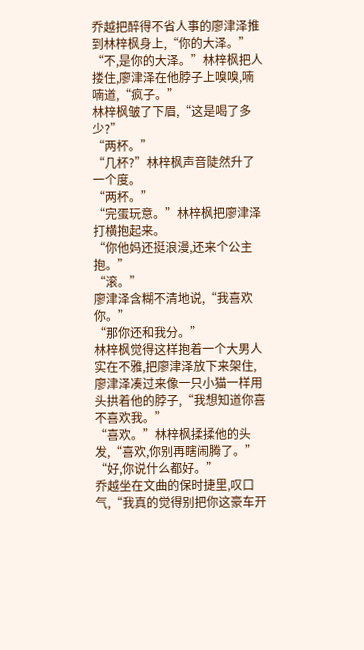乔越把醉得不省人事的廖津泽推到林梓枫身上,“你的大泽。”
“不,是你的大泽。”林梓枫把人搂住,廖津泽在他脖子上嗅嗅,喃喃道,“疯子。”
林梓枫皱了下眉,“这是喝了多少?”
“两杯。”
“几杯?”林梓枫声音陡然升了一个度。
“两杯。”
“完蛋玩意。”林梓枫把廖津泽打横抱起来。
“你他妈还挺浪漫,还来个公主抱。”
“滚。”
廖津泽含糊不清地说,“我喜欢你。”
“那你还和我分。”
林梓枫觉得这样抱着一个大男人实在不雅,把廖津泽放下来架住,廖津泽凑过来像一只小猫一样用头拱着他的脖子,“我想知道你喜不喜欢我。”
“喜欢。”林梓枫揉揉他的头发,“喜欢,你别再瞎闹腾了。”
“好,你说什么都好。”
乔越坐在文曲的保时捷里,叹口气,“我真的觉得别把你这豪车开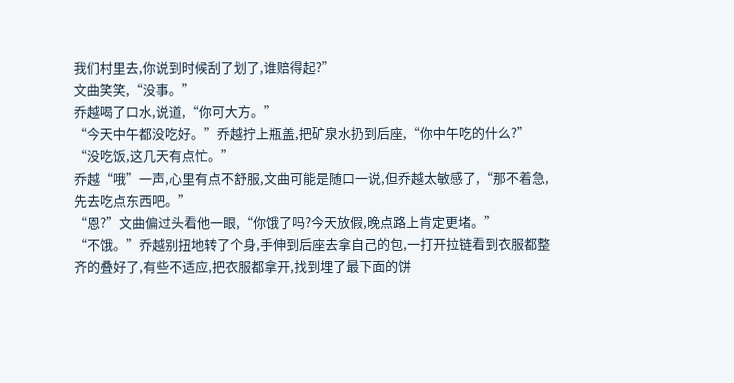我们村里去,你说到时候刮了划了,谁赔得起?”
文曲笑笑,“没事。”
乔越喝了口水,说道,“你可大方。”
“今天中午都没吃好。”乔越拧上瓶盖,把矿泉水扔到后座,“你中午吃的什么?”
“没吃饭,这几天有点忙。”
乔越“哦”一声,心里有点不舒服,文曲可能是随口一说,但乔越太敏感了,“那不着急,先去吃点东西吧。”
“恩?”文曲偏过头看他一眼,“你饿了吗?今天放假,晚点路上肯定更堵。”
“不饿。”乔越别扭地转了个身,手伸到后座去拿自己的包,一打开拉链看到衣服都整齐的叠好了,有些不适应,把衣服都拿开,找到埋了最下面的饼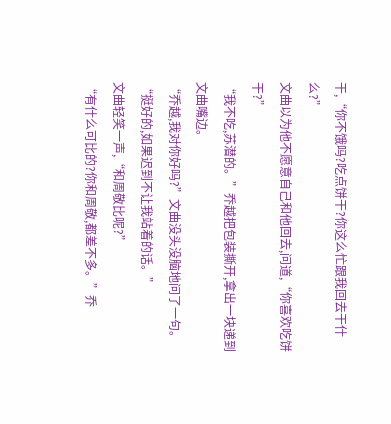干,“你不饿吗?吃点饼干?你这么忙跟我回去干什么?”
文曲以为他不愿意自己和他回去,问道,“你喜欢吃饼干?”
“我不吃,苏潜的。”乔越把包装撕开,拿出一块递到文曲嘴边。
“乔越,我对你好吗?”文曲没头没脑地问了一句。
“挺好的,如果迟到不让我站着的话。”
文曲轻笑一声,“和周敬比呢?”
“有什么可比的?你和周敬,都差不多。”乔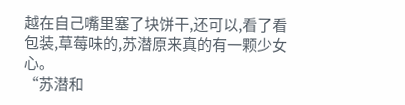越在自己嘴里塞了块饼干,还可以,看了看包装,草莓味的,苏潜原来真的有一颗少女心。
“苏潜和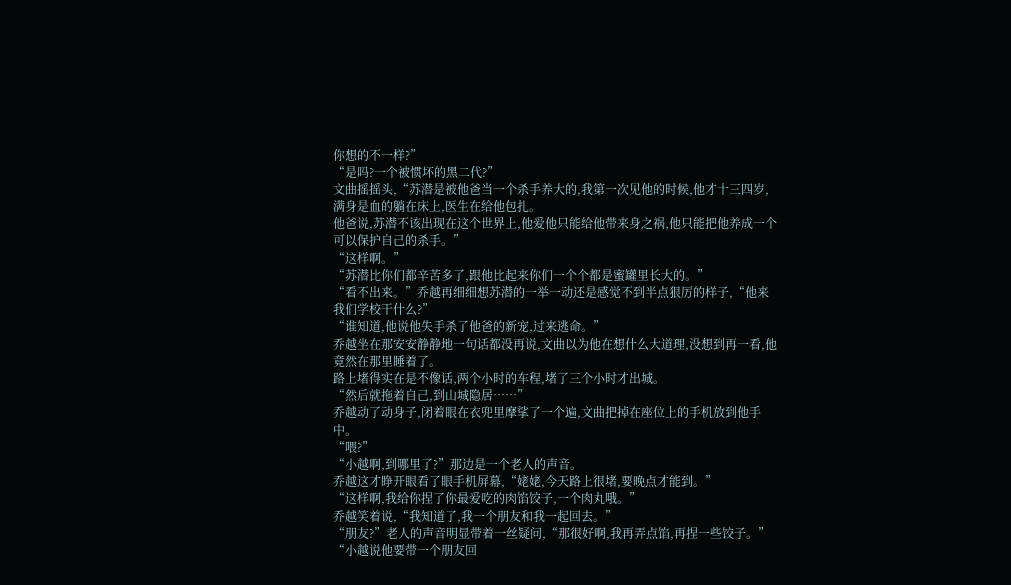你想的不一样?”
“是吗?一个被惯坏的黑二代?”
文曲摇摇头,“苏潜是被他爸当一个杀手养大的,我第一次见他的时候,他才十三四岁,满身是血的躺在床上,医生在给他包扎。
他爸说,苏潜不该出现在这个世界上,他爱他只能给他带来身之祸,他只能把他养成一个可以保护自己的杀手。”
“这样啊。”
“苏潜比你们都辛苦多了,跟他比起来你们一个个都是蜜罐里长大的。”
“看不出来。”乔越再细细想苏潜的一举一动还是感觉不到半点狠厉的样子,“他来我们学校干什么?”
“谁知道,他说他失手杀了他爸的新宠,过来逃命。”
乔越坐在那安安静静地一句话都没再说,文曲以为他在想什么大道理,没想到再一看,他竟然在那里睡着了。
路上堵得实在是不像话,两个小时的车程,堵了三个小时才出城。
“然后就拖着自己,到山城隐居……”
乔越动了动身子,闭着眼在衣兜里摩挲了一个遍,文曲把掉在座位上的手机放到他手中。
“喂?”
“小越啊,到哪里了?”那边是一个老人的声音。
乔越这才睁开眼看了眼手机屏幕,“姥姥,今天路上很堵,要晚点才能到。”
“这样啊,我给你捏了你最爱吃的肉馅饺子,一个肉丸哦。”
乔越笑着说,“我知道了,我一个朋友和我一起回去。”
“朋友?”老人的声音明显带着一丝疑问,“那很好啊,我再弄点馅,再捏一些饺子。”
“小越说他要带一个朋友回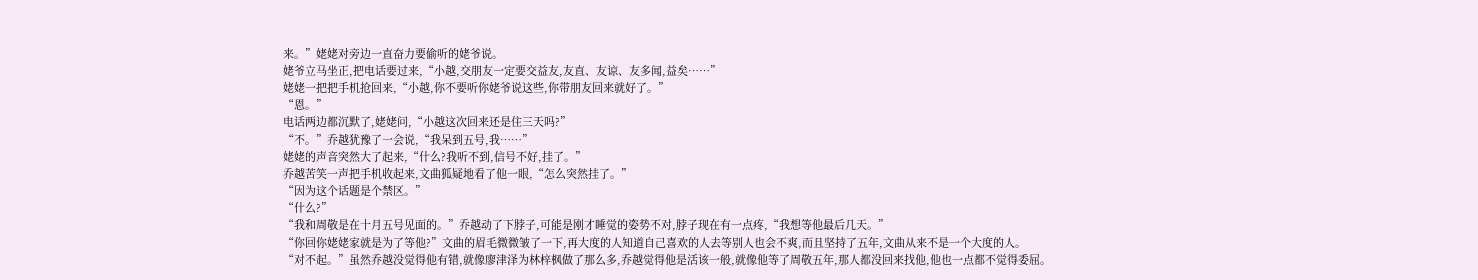来。”姥姥对旁边一直奋力要偷听的姥爷说。
姥爷立马坐正,把电话要过来,“小越,交朋友一定要交益友,友直、友谅、友多闻,益矣……”
姥姥一把把手机抢回来,“小越,你不要听你姥爷说这些,你带朋友回来就好了。”
“恩。”
电话两边都沉默了,姥姥问,“小越这次回来还是住三天吗?”
“不。”乔越犹豫了一会说,“我呆到五号,我……”
姥姥的声音突然大了起来,“什么?我听不到,信号不好,挂了。”
乔越苦笑一声把手机收起来,文曲狐疑地看了他一眼,“怎么突然挂了。”
“因为这个话题是个禁区。”
“什么?”
“我和周敬是在十月五号见面的。”乔越动了下脖子,可能是刚才睡觉的姿势不对,脖子现在有一点疼,“我想等他最后几天。”
“你回你姥姥家就是为了等他?”文曲的眉毛微微皱了一下,再大度的人知道自己喜欢的人去等别人也会不爽,而且坚持了五年,文曲从来不是一个大度的人。
“对不起。”虽然乔越没觉得他有错,就像廖津泽为林梓枫做了那么多,乔越觉得他是活该一般,就像他等了周敬五年,那人都没回来找他,他也一点都不觉得委屈。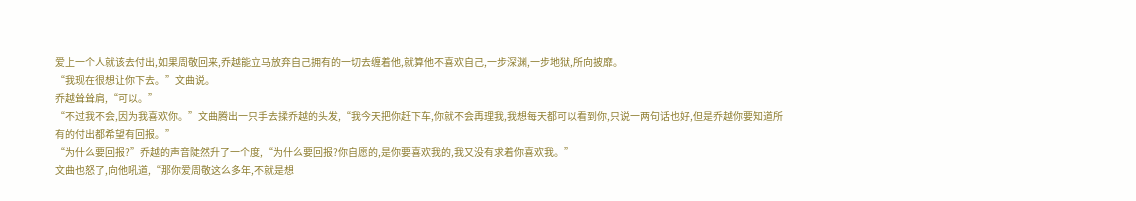爱上一个人就该去付出,如果周敬回来,乔越能立马放弃自己拥有的一切去缠着他,就算他不喜欢自己,一步深渊,一步地狱,所向披靡。
“我现在很想让你下去。”文曲说。
乔越耸耸肩,“可以。”
“不过我不会,因为我喜欢你。”文曲腾出一只手去揉乔越的头发,“我今天把你赶下车,你就不会再理我,我想每天都可以看到你,只说一两句话也好,但是乔越你要知道所有的付出都希望有回报。”
“为什么要回报?”乔越的声音陡然升了一个度,“为什么要回报?你自愿的,是你要喜欢我的,我又没有求着你喜欢我。”
文曲也怒了,向他吼道,“那你爱周敬这么多年,不就是想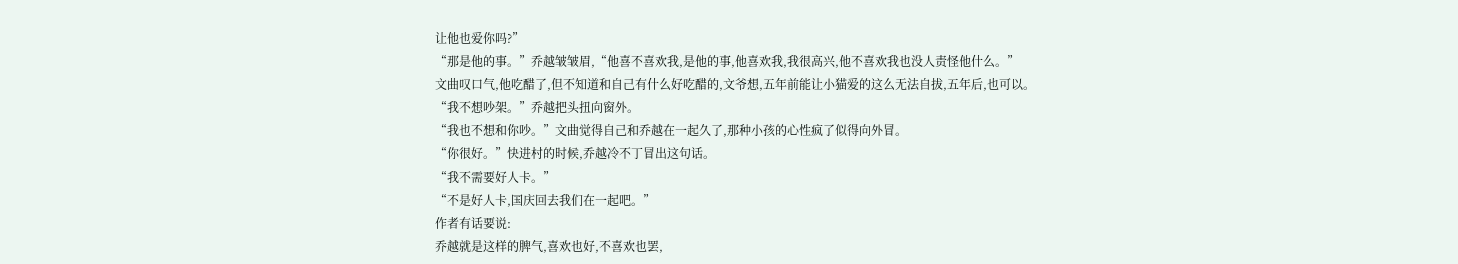让他也爱你吗?”
“那是他的事。”乔越皱皱眉,“他喜不喜欢我,是他的事,他喜欢我,我很高兴,他不喜欢我也没人责怪他什么。”
文曲叹口气,他吃醋了,但不知道和自己有什么好吃醋的,文爷想,五年前能让小猫爱的这么无法自拔,五年后,也可以。
“我不想吵架。”乔越把头扭向窗外。
“我也不想和你吵。”文曲觉得自己和乔越在一起久了,那种小孩的心性疯了似得向外冒。
“你很好。”快进村的时候,乔越冷不丁冒出这句话。
“我不需要好人卡。”
“不是好人卡,国庆回去我们在一起吧。”
作者有话要说:
乔越就是这样的脾气,喜欢也好,不喜欢也罢,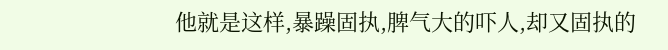他就是这样,暴躁固执,脾气大的吓人,却又固执的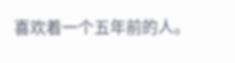喜欢着一个五年前的人。